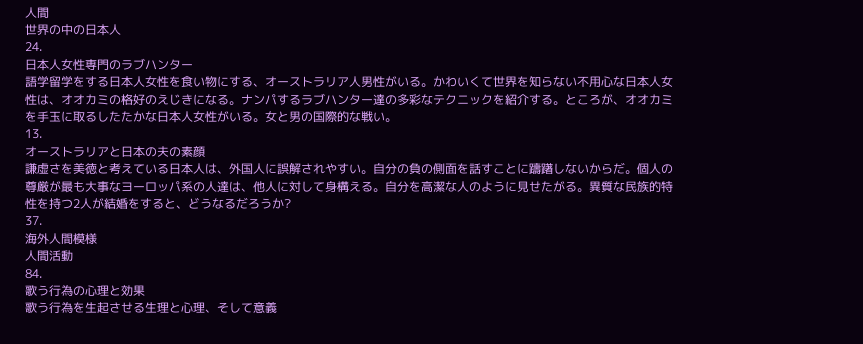人間
世界の中の日本人
24.
日本人女性専門のラブハンター
語学留学をする日本人女性を食い物にする、オーストラリア人男性がいる。かわいくて世界を知らない不用心な日本人女性は、オオカミの格好のえじきになる。ナンパするラブハンター達の多彩なテクニックを紹介する。ところが、オオカミを手玉に取るしたたかな日本人女性がいる。女と男の国際的な戦い。
13.
オーストラリアと日本の夫の素顔
謙虚さを美徳と考えている日本人は、外国人に誤解されやすい。自分の負の側面を話すことに躊躇しないからだ。個人の尊厳が最も大事なヨーロッパ系の人達は、他人に対して身構える。自分を高潔な人のように見せたがる。異質な民族的特性を持つ2人が結婚をすると、どうなるだろうか?
37.
海外人間模様
人間活動
84.
歌う行為の心理と効果
歌う行為を生起させる生理と心理、そして意義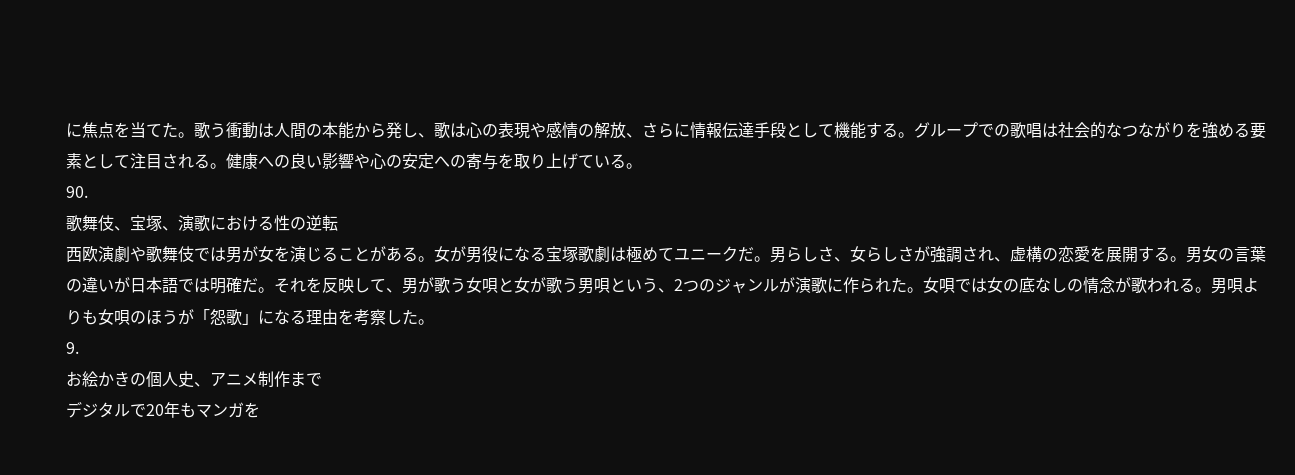に焦点を当てた。歌う衝動は人間の本能から発し、歌は心の表現や感情の解放、さらに情報伝達手段として機能する。グループでの歌唱は社会的なつながりを強める要素として注目される。健康への良い影響や心の安定への寄与を取り上げている。
90.
歌舞伎、宝塚、演歌における性の逆転
西欧演劇や歌舞伎では男が女を演じることがある。女が男役になる宝塚歌劇は極めてユニークだ。男らしさ、女らしさが強調され、虚構の恋愛を展開する。男女の言葉の違いが日本語では明確だ。それを反映して、男が歌う女唄と女が歌う男唄という、2つのジャンルが演歌に作られた。女唄では女の底なしの情念が歌われる。男唄よりも女唄のほうが「怨歌」になる理由を考察した。
9.
お絵かきの個人史、アニメ制作まで
デジタルで20年もマンガを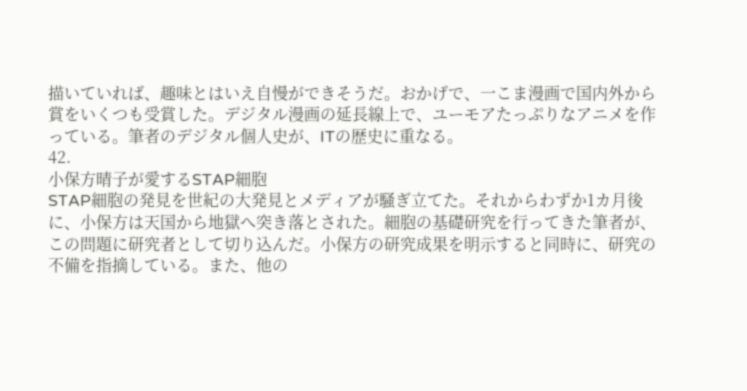描いていれば、趣味とはいえ自慢ができそうだ。おかげで、一こま漫画で国内外から賞をいくつも受賞した。デジタル漫画の延長線上で、ユーモアたっぷりなアニメを作っている。筆者のデジタル個人史が、ITの歴史に重なる。
42.
小保方晴子が愛するSTAP細胞
STAP細胞の発見を世紀の大発見とメディアが騒ぎ立てた。それからわずか1カ月後に、小保方は天国から地獄へ突き落とされた。細胞の基礎研究を行ってきた筆者が、この問題に研究者として切り込んだ。小保方の研究成果を明示すると同時に、研究の不備を指摘している。また、他の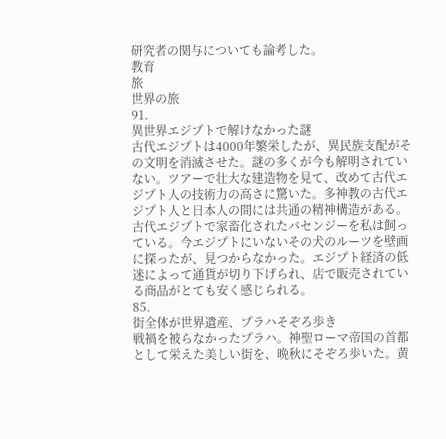研究者の関与についても論考した。
教育
旅
世界の旅
91.
異世界エジプトで解けなかった謎
古代エジプトは4000年繁栄したが、異民族支配がその文明を消滅させた。謎の多くが今も解明されていない。ツアーで壮大な建造物を見て、改めて古代エジプト人の技術力の高さに驚いた。多神教の古代エジプト人と日本人の間には共通の精神構造がある。古代エジプトで家畜化されたバセンジーを私は飼っている。今エジプトにいないその犬のルーツを壁画に探ったが、見つからなかった。エジプト経済の低迷によって通貨が切り下げられ、店で販売されている商品がとても安く感じられる。
85.
街全体が世界遺産、プラハそぞろ歩き
戦禍を被らなかったプラハ。神聖ローマ帝国の首都として栄えた美しい街を、晩秋にそぞろ歩いた。黄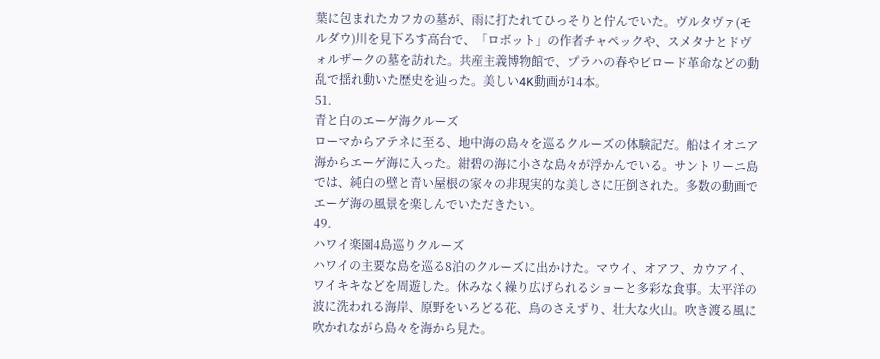葉に包まれたカフカの墓が、雨に打たれてひっそりと佇んでいた。ヴルタヴァ(モルダウ)川を見下ろす高台で、「ロボット」の作者チャペックや、スメタナとドヴォルザークの墓を訪れた。共産主義博物館で、プラハの春やビロード革命などの動乱で揺れ動いた歴史を辿った。美しい4K動画が14本。
51.
青と白のエーゲ海クルーズ
ローマからアテネに至る、地中海の島々を巡るクルーズの体験記だ。船はイオニア海からエーゲ海に入った。紺碧の海に小さな島々が浮かんでいる。サントリーニ島では、純白の壁と青い屋根の家々の非現実的な美しさに圧倒された。多数の動画でエーゲ海の風景を楽しんでいただきたい。
49.
ハワイ楽園4島巡りクルーズ
ハワイの主要な島を巡る8泊のクルーズに出かけた。マウイ、オアフ、カウアイ、ワイキキなどを周遊した。休みなく繰り広げられるショーと多彩な食事。太平洋の波に洗われる海岸、原野をいろどる花、鳥のさえずり、壮大な火山。吹き渡る風に吹かれながら島々を海から見た。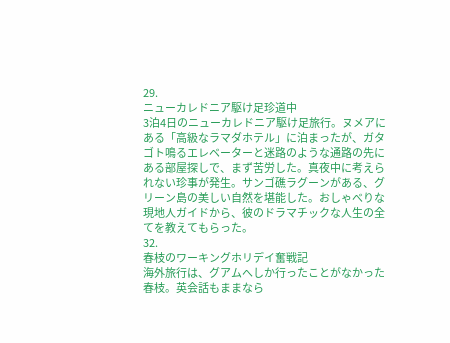29.
ニューカレドニア駆け足珍道中
3泊4日のニューカレドニア駆け足旅行。ヌメアにある「高級なラマダホテル」に泊まったが、ガタゴト鳴るエレベーターと迷路のような通路の先にある部屋探しで、まず苦労した。真夜中に考えられない珍事が発生。サンゴ礁ラグーンがある、グリーン島の美しい自然を堪能した。おしゃべりな現地人ガイドから、彼のドラマチックな人生の全てを教えてもらった。
32.
春枝のワーキングホリデイ奮戦記
海外旅行は、グアムへしか行ったことがなかった春枝。英会話もままなら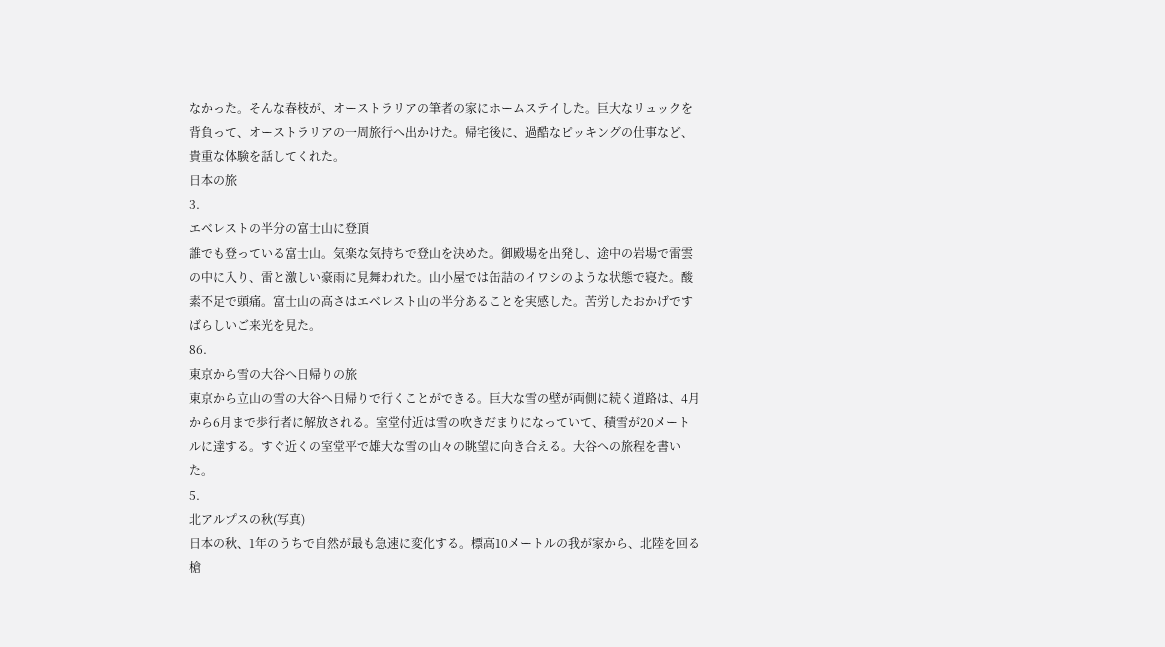なかった。そんな春枝が、オーストラリアの筆者の家にホームステイした。巨大なリュックを背負って、オーストラリアの一周旅行へ出かけた。帰宅後に、過酷なピッキングの仕事など、貴重な体験を話してくれた。
日本の旅
3.
エベレストの半分の富士山に登頂
誰でも登っている富士山。気楽な気持ちで登山を決めた。御殿場を出発し、途中の岩場で雷雲の中に入り、雷と激しい豪雨に見舞われた。山小屋では缶詰のイワシのような状態で寝た。酸素不足で頭痛。富士山の高さはエベレスト山の半分あることを実感した。苦労したおかげですばらしいご来光を見た。
86.
東京から雪の大谷へ日帰りの旅
東京から立山の雪の大谷へ日帰りで行くことができる。巨大な雪の壁が両側に続く道路は、4月から6月まで歩行者に解放される。室堂付近は雪の吹きだまりになっていて、積雪が20メートルに達する。すぐ近くの室堂平で雄大な雪の山々の眺望に向き合える。大谷への旅程を書いた。
5.
北アルプスの秋(写真)
日本の秋、1年のうちで自然が最も急速に変化する。標高10メートルの我が家から、北陸を回る槍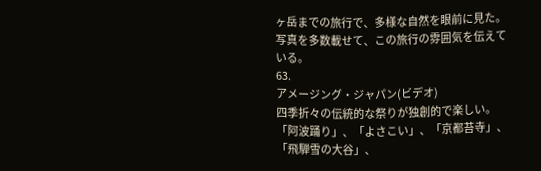ヶ岳までの旅行で、多様な自然を眼前に見た。写真を多数載せて、この旅行の雰囲気を伝えている。
63.
アメージング・ジャパン(ビデオ)
四季折々の伝統的な祭りが独創的で楽しい。「阿波踊り」、「よさこい」、「京都苔寺」、「飛騨雪の大谷」、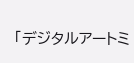「デジタルアートミ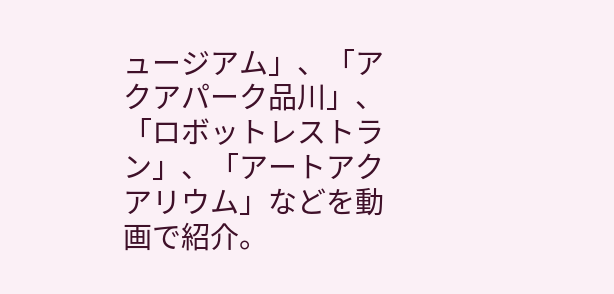ュージアム」、「アクアパーク品川」、「ロボットレストラン」、「アートアクアリウム」などを動画で紹介。